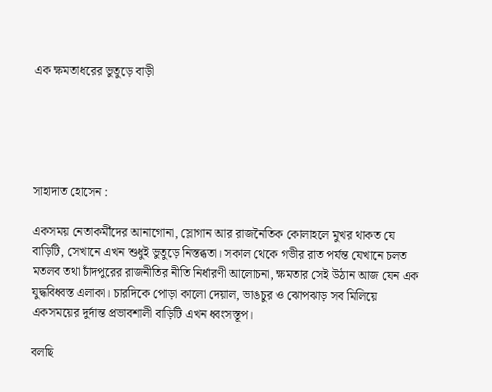এক ক্ষমতাধরের ভুতুড়ে বাড়ী





সাহাদাত হোসেন :

একসময় নেতাকর্মীদের আনাগোনা, স্লোগান আর রাজনৈতিক কোলাহলে মুখর থাকত যে বাড়িটি, সেখানে এখন শুধুই ভুতুড়ে নিস্তব্ধতা। সকাল থেকে গভীর রাত পর্যন্ত যেখানে চলত মতলব তথা চাঁদপুরের রাজনীতির নীতি নির্ধারণী আলোচনা, ক্ষমতার সেই উঠান আজ যেন এক যুদ্ধবিধ্বস্ত এলাকা। চারদিকে পোড়া কালো দেয়াল, ভাঙচুর ও ঝোপঝাড় সব মিলিয়ে একসময়ের দুর্দান্ত প্রভাবশালী বাড়িটি এখন ধ্বংসস্তূপ।

বলছি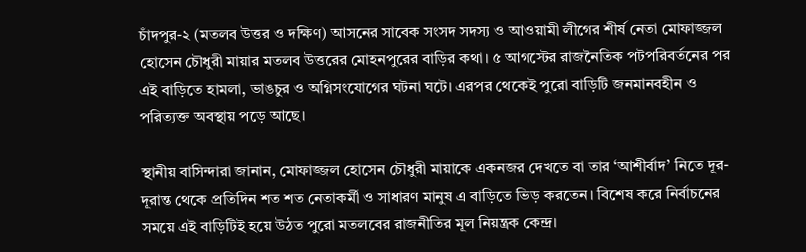চাঁদপুর-২ (মতলব উত্তর ও দক্ষিণ) আসনের সাবেক সংসদ সদস্য ও আওয়ামী লীগের শীর্ষ নেতা মোফাজ্জল হোসেন চৌধুরী মায়ার মতলব উত্তরের মোহনপুরের বাড়ির কথা। ৫ আগস্টের রাজনৈতিক পটপরিবর্তনের পর এই বাড়িতে হামলা, ভাঙচুর ও অগ্নিসংযোগের ঘটনা ঘটে। এরপর থেকেই পুরো বাড়িটি জনমানবহীন ও পরিত্যক্ত অবস্থায় পড়ে আছে।

স্থানীয় বাসিন্দারা জানান, মোফাজ্জল হোসেন চৌধুরী মায়াকে একনজর দেখতে বা তার ‘আশীর্বাদ’ নিতে দূর-দূরান্ত থেকে প্রতিদিন শত শত নেতাকর্মী ও সাধারণ মানুষ এ বাড়িতে ভিড় করতেন। বিশেষ করে নির্বাচনের সময়ে এই বাড়িটিই হয়ে উঠত পুরো মতলবের রাজনীতির মূল নিয়ন্ত্রক কেন্দ্র।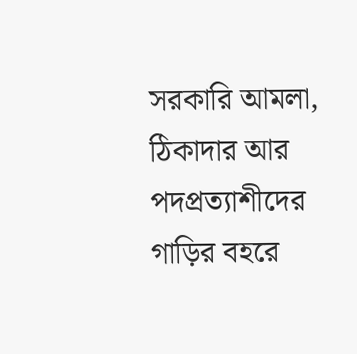সরকারি আমলা, ঠিকাদার আর পদপ্রত্যাশীদের গাড়ির বহরে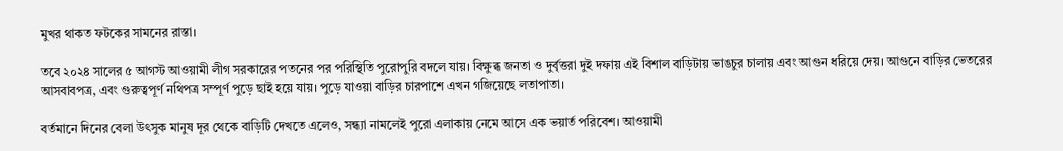মুখর থাকত ফটকের সামনের রাস্তা।

তবে ২০২৪ সালের ৫ আগস্ট আওয়ামী লীগ সরকারের পতনের পর পরিস্থিতি পুরোপুরি বদলে যায়। বিক্ষুব্ধ জনতা ও দুর্বৃত্তরা দুই দফায় এই বিশাল বাড়িটায় ভাঙচুর চালায় এবং আগুন ধরিয়ে দেয়। আগুনে বাড়ির ভেতরের আসবাবপত্র, এবং গুরুত্বপূর্ণ নথিপত্র সম্পূর্ণ পুড়ে ছাই হয়ে যায়। পুড়ে যাওয়া বাড়ির চারপাশে এখন গজিয়েছে লতাপাতা।

বর্তমানে দিনের বেলা উৎসুক মানুষ দূর থেকে বাড়িটি দেখতে এলেও, সন্ধ্যা নামলেই পুরো এলাকায় নেমে আসে এক ভয়ার্ত পরিবেশ। আওয়ামী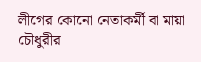লীগের কোনো নেতাকর্মী বা মায়া চৌধুরীর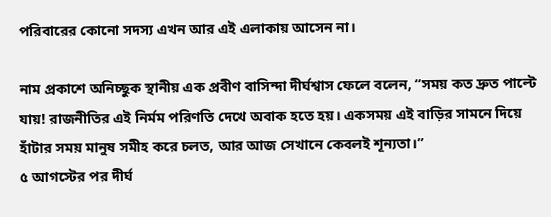পরিবারের কোনো সদস্য এখন আর এই এলাকায় আসেন না।

নাম প্রকাশে অনিচ্ছুক স্থানীয় এক প্রবীণ বাসিন্দা দীর্ঘশ্বাস ফেলে বলেন, “সময় কত দ্রুত পাল্টে যায়! রাজনীতির এই নির্মম পরিণতি দেখে অবাক হতে হয়। একসময় এই বাড়ির সামনে দিয়ে হাঁটার সময় মানুষ সমীহ করে চলত, আর আজ সেখানে কেবলই শূন্যতা।”
৫ আগস্টের পর দীর্ঘ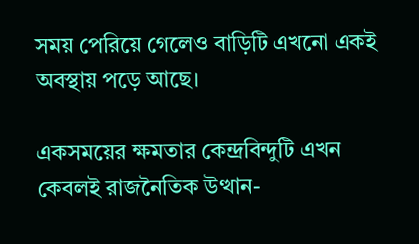সময় পেরিয়ে গেলেও বাড়িটি এখনো একই অবস্থায় পড়ে আছে।

একসময়ের ক্ষমতার কেন্দ্রবিন্দুটি এখন কেবলই রাজনৈতিক উত্থান-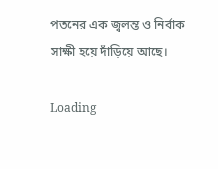পতনের এক জ্বলন্ত ও নির্বাক সাক্ষী হয়ে দাঁড়িয়ে আছে।

Loading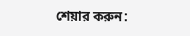শেয়ার করুন: